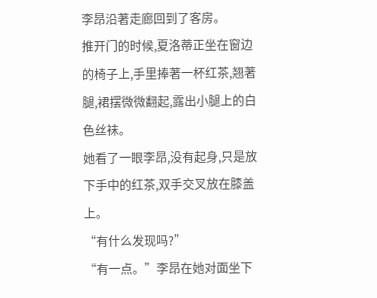李昂沿著走廊回到了客房。
推开门的时候,夏洛蒂正坐在窗边的椅子上,手里捧著一杯红茶,翘著腿,裙摆微微翻起,露出小腿上的白色丝袜。
她看了一眼李昂,没有起身,只是放下手中的红茶,双手交叉放在膝盖上。
“有什么发现吗?”
“有一点。”李昂在她对面坐下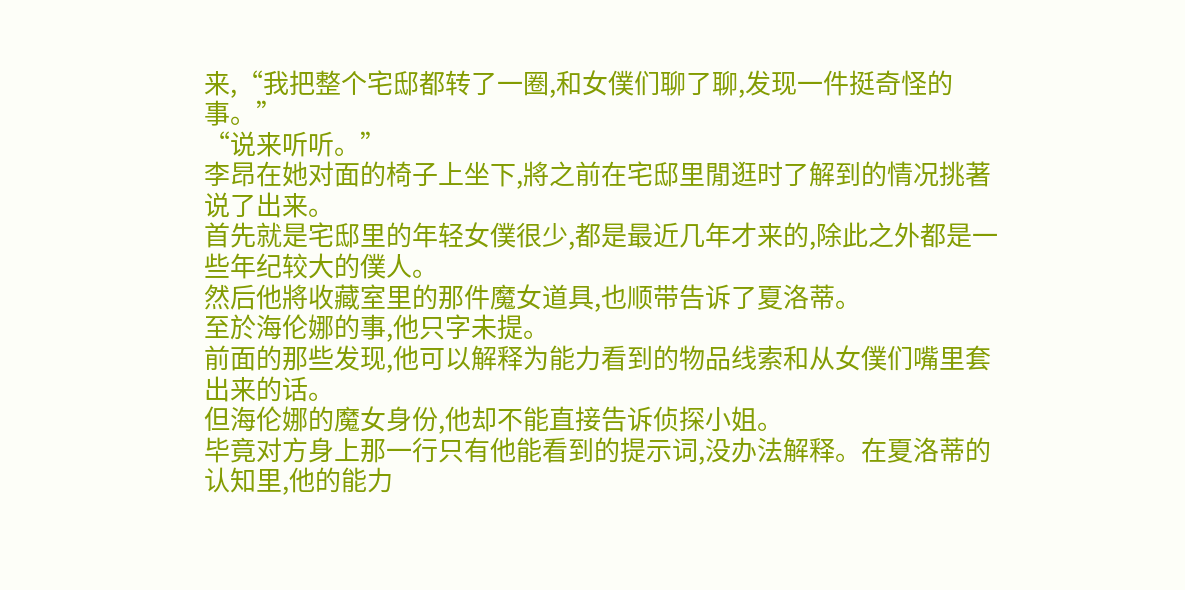来,“我把整个宅邸都转了一圈,和女僕们聊了聊,发现一件挺奇怪的事。”
“说来听听。”
李昂在她对面的椅子上坐下,將之前在宅邸里閒逛时了解到的情况挑著说了出来。
首先就是宅邸里的年轻女僕很少,都是最近几年才来的,除此之外都是一些年纪较大的僕人。
然后他將收藏室里的那件魔女道具,也顺带告诉了夏洛蒂。
至於海伦娜的事,他只字未提。
前面的那些发现,他可以解释为能力看到的物品线索和从女僕们嘴里套出来的话。
但海伦娜的魔女身份,他却不能直接告诉侦探小姐。
毕竟对方身上那一行只有他能看到的提示词,没办法解释。在夏洛蒂的认知里,他的能力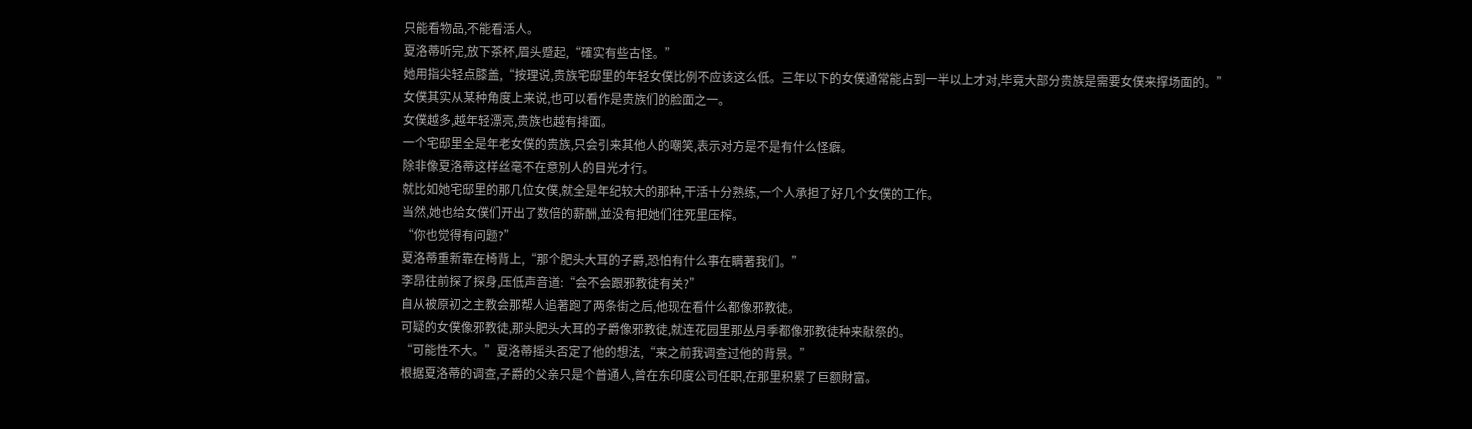只能看物品,不能看活人。
夏洛蒂听完,放下茶杯,眉头蹙起,“確实有些古怪。”
她用指尖轻点膝盖,“按理说,贵族宅邸里的年轻女僕比例不应该这么低。三年以下的女僕通常能占到一半以上才对,毕竟大部分贵族是需要女僕来撑场面的。”
女僕其实从某种角度上来说,也可以看作是贵族们的脸面之一。
女僕越多,越年轻漂亮,贵族也越有排面。
一个宅邸里全是年老女僕的贵族,只会引来其他人的嘲笑,表示对方是不是有什么怪癖。
除非像夏洛蒂这样丝毫不在意別人的目光才行。
就比如她宅邸里的那几位女僕,就全是年纪较大的那种,干活十分熟练,一个人承担了好几个女僕的工作。
当然,她也给女僕们开出了数倍的薪酬,並没有把她们往死里压榨。
“你也觉得有问题?”
夏洛蒂重新靠在椅背上,“那个肥头大耳的子爵,恐怕有什么事在瞒著我们。”
李昂往前探了探身,压低声音道:“会不会跟邪教徒有关?”
自从被原初之主教会那帮人追著跑了两条街之后,他现在看什么都像邪教徒。
可疑的女僕像邪教徒,那头肥头大耳的子爵像邪教徒,就连花园里那丛月季都像邪教徒种来献祭的。
“可能性不大。”夏洛蒂摇头否定了他的想法,“来之前我调查过他的背景。”
根据夏洛蒂的调查,子爵的父亲只是个普通人,曾在东印度公司任职,在那里积累了巨额財富。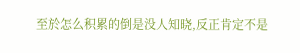至於怎么积累的倒是没人知晓,反正肯定不是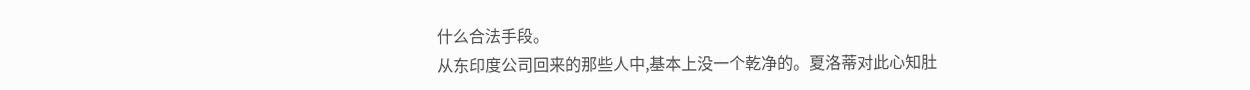什么合法手段。
从东印度公司回来的那些人中,基本上没一个乾净的。夏洛蒂对此心知肚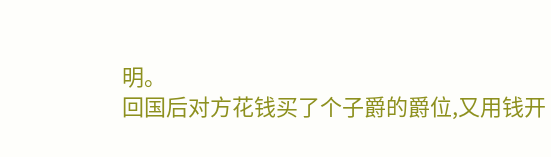明。
回国后对方花钱买了个子爵的爵位,又用钱开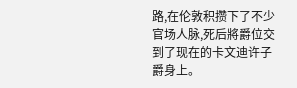路,在伦敦积攒下了不少官场人脉,死后將爵位交到了现在的卡文迪许子爵身上。